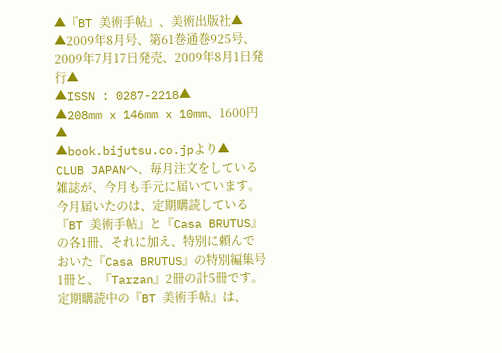▲『BT 美術手帖』、美術出版社▲
▲2009年8月号、第61巻通巻925号、2009年7月17日発売、2009年8月1日発行▲
▲ISSN : 0287-2218▲
▲208mm x 146mm x 10mm、1600円▲
▲book.bijutsu.co.jpより▲
CLUB JAPANへ、毎月注文をしている雑誌が、今月も手元に届いています。今月届いたのは、定期購読している『BT 美術手帖』と『Casa BRUTUS』の各1冊、それに加え、特別に頼んでおいた『Casa BRUTUS』の特別編集号1冊と、『Tarzan』2冊の計5冊です。
定期購読中の『BT 美術手帖』は、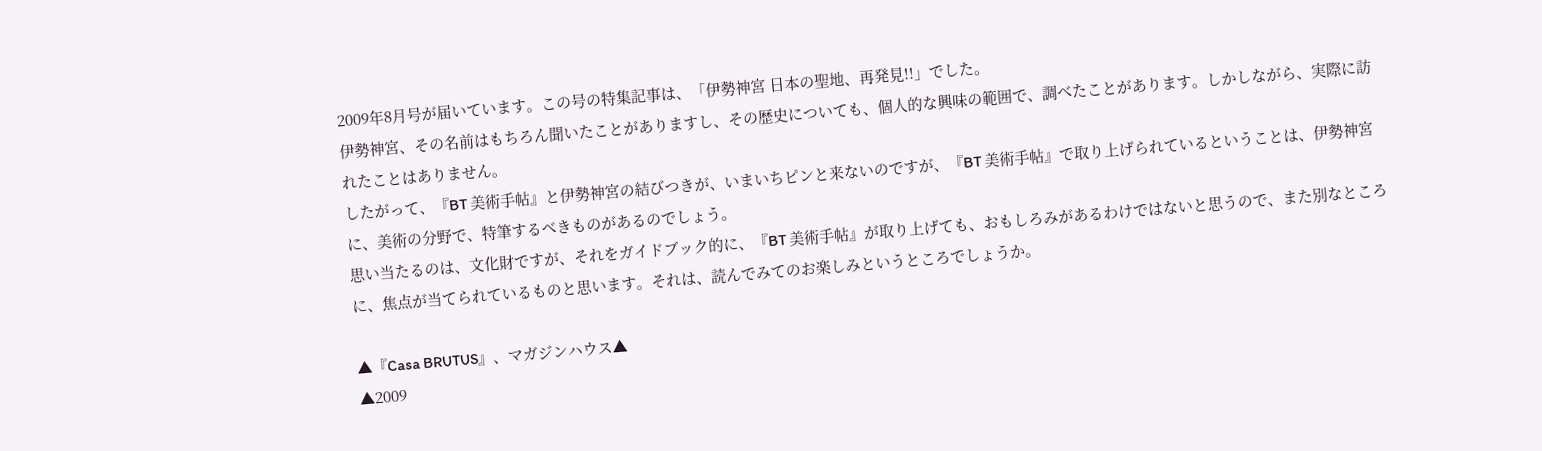2009年8月号が届いています。この号の特集記事は、「伊勢神宮 日本の聖地、再発見!!」でした。
伊勢神宮、その名前はもちろん聞いたことがありますし、その歴史についても、個人的な興味の範囲で、調べたことがあります。しかしながら、実際に訪れたことはありません。
したがって、『BT 美術手帖』と伊勢神宮の結びつきが、いまいちピンと来ないのですが、『BT 美術手帖』で取り上げられているということは、伊勢神宮に、美術の分野で、特筆するべきものがあるのでしょう。
思い当たるのは、文化財ですが、それをガイドブック的に、『BT 美術手帖』が取り上げても、おもしろみがあるわけではないと思うので、また別なところに、焦点が当てられているものと思います。それは、読んでみてのお楽しみというところでしょうか。

▲『Casa BRUTUS』、マガジンハウス▲
▲2009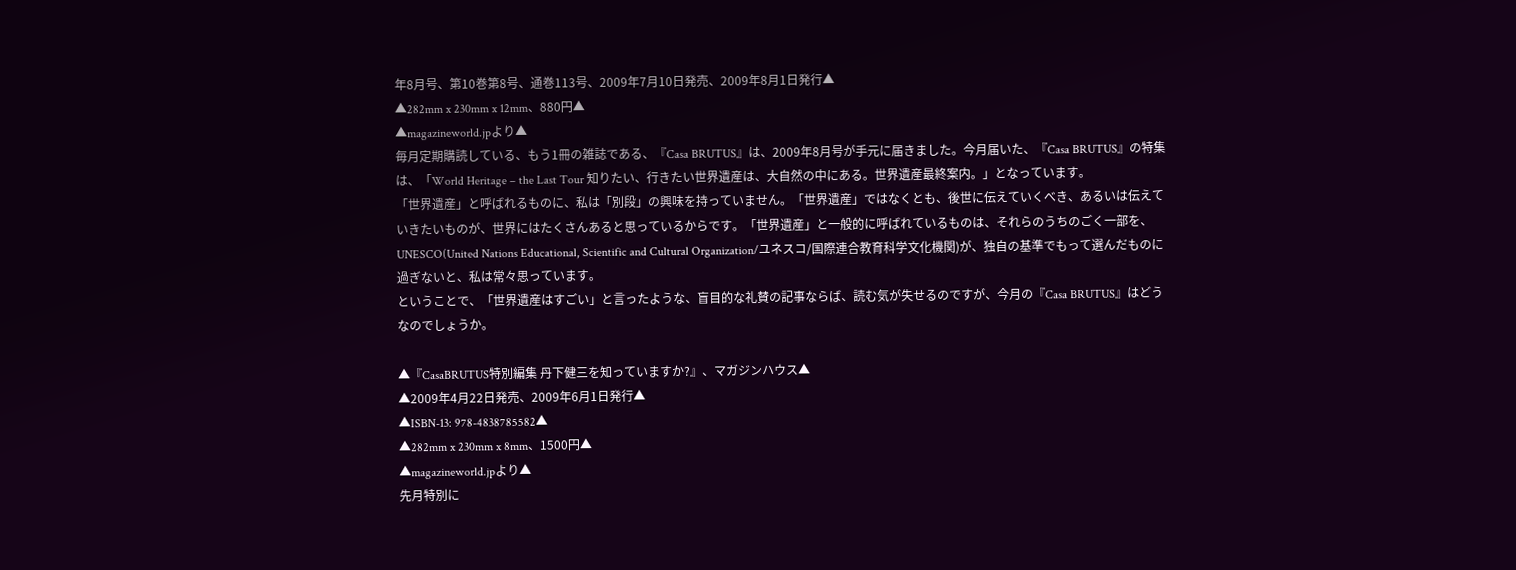年8月号、第10巻第8号、通巻113号、2009年7月10日発売、2009年8月1日発行▲
▲282mm x 230mm x 12mm、880円▲
▲magazineworld.jpより▲
毎月定期購読している、もう1冊の雑誌である、『Casa BRUTUS』は、2009年8月号が手元に届きました。今月届いた、『Casa BRUTUS』の特集は、「World Heritage – the Last Tour 知りたい、行きたい世界遺産は、大自然の中にある。世界遺産最終案内。」となっています。
「世界遺産」と呼ばれるものに、私は「別段」の興味を持っていません。「世界遺産」ではなくとも、後世に伝えていくべき、あるいは伝えていきたいものが、世界にはたくさんあると思っているからです。「世界遺産」と一般的に呼ばれているものは、それらのうちのごく一部を、UNESCO(United Nations Educational, Scientific and Cultural Organization/ユネスコ/国際連合教育科学文化機関)が、独自の基準でもって選んだものに過ぎないと、私は常々思っています。
ということで、「世界遺産はすごい」と言ったような、盲目的な礼賛の記事ならば、読む気が失せるのですが、今月の『Casa BRUTUS』はどうなのでしょうか。

▲『CasaBRUTUS特別編集 丹下健三を知っていますか?』、マガジンハウス▲
▲2009年4月22日発売、2009年6月1日発行▲
▲ISBN-13: 978-4838785582▲
▲282mm x 230mm x 8mm、1500円▲
▲magazineworld.jpより▲
先月特別に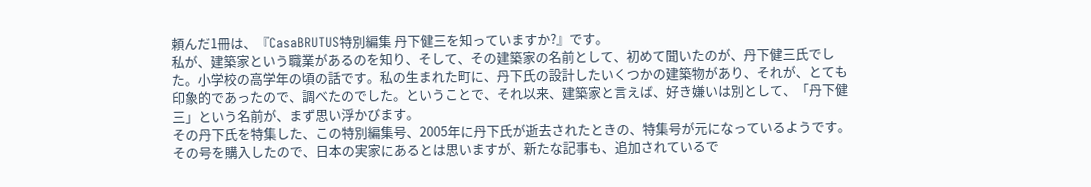頼んだ1冊は、『CasaBRUTUS特別編集 丹下健三を知っていますか?』です。
私が、建築家という職業があるのを知り、そして、その建築家の名前として、初めて聞いたのが、丹下健三氏でした。小学校の高学年の頃の話です。私の生まれた町に、丹下氏の設計したいくつかの建築物があり、それが、とても印象的であったので、調べたのでした。ということで、それ以来、建築家と言えば、好き嫌いは別として、「丹下健三」という名前が、まず思い浮かびます。
その丹下氏を特集した、この特別編集号、2005年に丹下氏が逝去されたときの、特集号が元になっているようです。その号を購入したので、日本の実家にあるとは思いますが、新たな記事も、追加されているで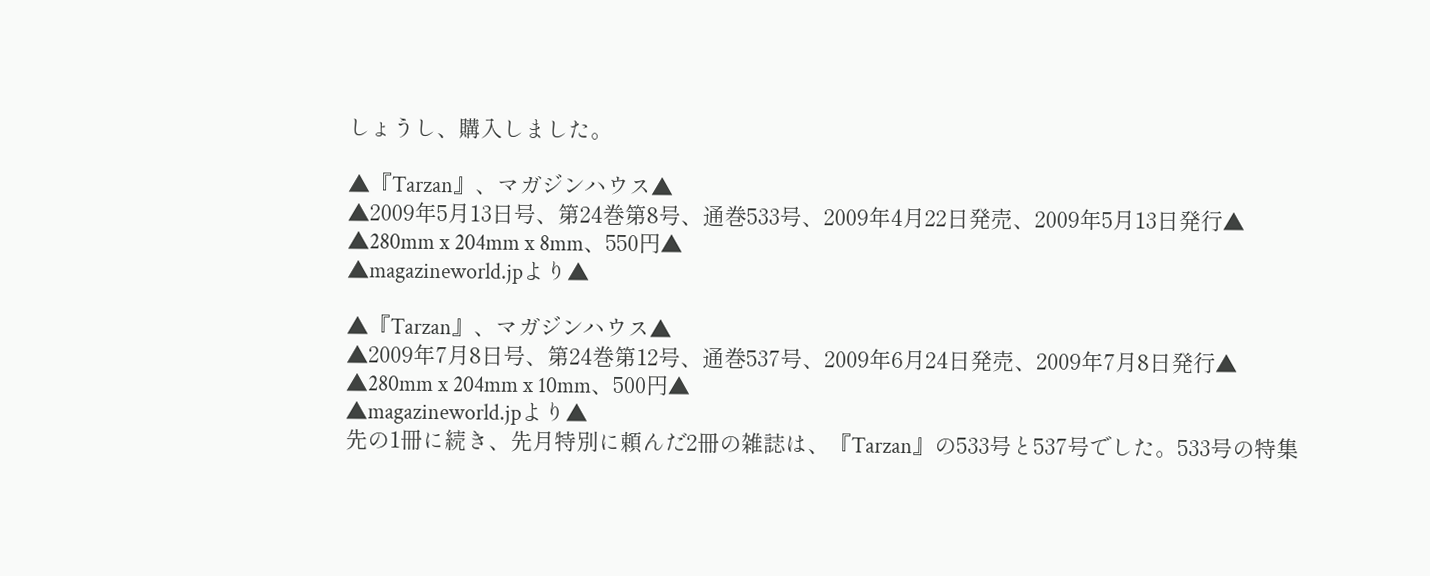しょうし、購入しました。

▲『Tarzan』、マガジンハウス▲
▲2009年5月13日号、第24巻第8号、通巻533号、2009年4月22日発売、2009年5月13日発行▲
▲280mm x 204mm x 8mm、550円▲
▲magazineworld.jpより▲

▲『Tarzan』、マガジンハウス▲
▲2009年7月8日号、第24巻第12号、通巻537号、2009年6月24日発売、2009年7月8日発行▲
▲280mm x 204mm x 10mm、500円▲
▲magazineworld.jpより▲
先の1冊に続き、先月特別に頼んだ2冊の雑誌は、『Tarzan』の533号と537号でした。533号の特集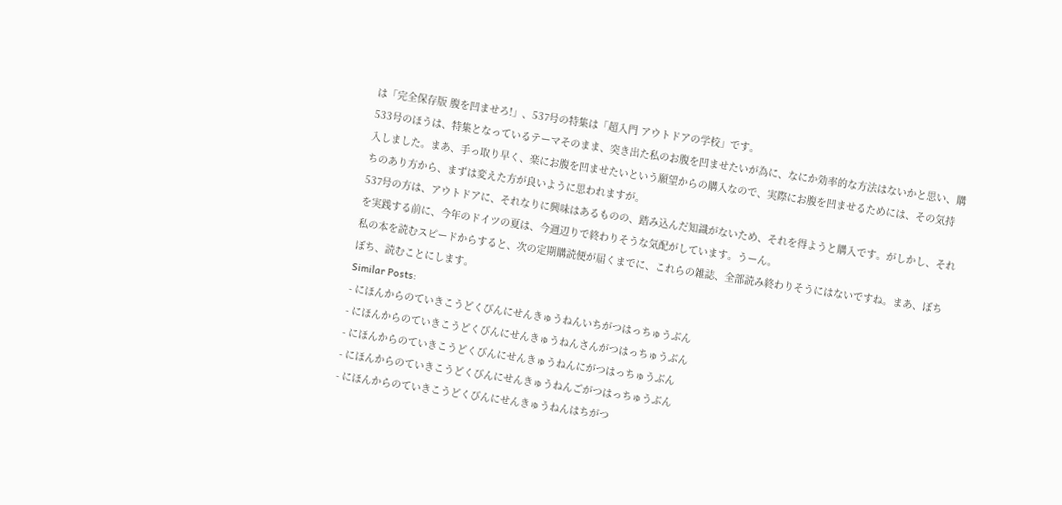は「完全保存版 腹を凹ませろ!」、537号の特集は「超入門 アウトドアの学校」です。
533号のほうは、特集となっているテーマそのまま、突き出た私のお腹を凹ませたいが為に、なにか効率的な方法はないかと思い、購入しました。まあ、手っ取り早く、楽にお腹を凹ませたいという願望からの購入なので、実際にお腹を凹ませるためには、その気持ちのあり方から、まずは変えた方が良いように思われますが。
537号の方は、アウトドアに、それなりに興味はあるものの、踏み込んだ知識がないため、それを得ようと購入です。がしかし、それを実践する前に、今年のドイツの夏は、今週辺りで終わりそうな気配がしています。うーん。
私の本を読むスピードからすると、次の定期購読便が届くまでに、これらの雑誌、全部読み終わりそうにはないですね。まあ、ぼちぼち、読むことにします。
Similar Posts:
- にほんからのていきこうどくびんにせんきゅうねんいちがつはっちゅうぶん
- にほんからのていきこうどくびんにせんきゅうねんさんがつはっちゅうぶん
- にほんからのていきこうどくびんにせんきゅうねんにがつはっちゅうぶん
- にほんからのていきこうどくびんにせんきゅうねんごがつはっちゅうぶん
- にほんからのていきこうどくびんにせんきゅうねんはちがつ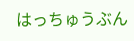はっちゅうぶん